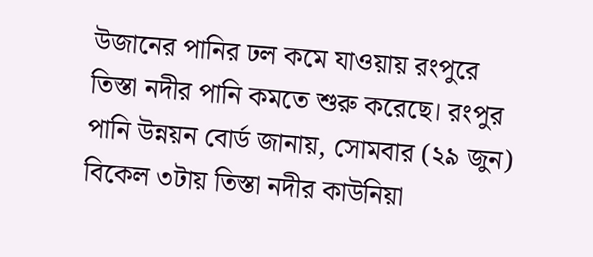উজানের পানির ঢল কমে যাওয়ায় রংপুরে তিস্তা নদীর পানি কমতে শুরু করেছে। রংপুর পানি উন্নয়ন বোর্ড জানায়, সোমবার (২৯ জুন) বিকেল ৩টায় তিস্তা নদীর কাউনিয়া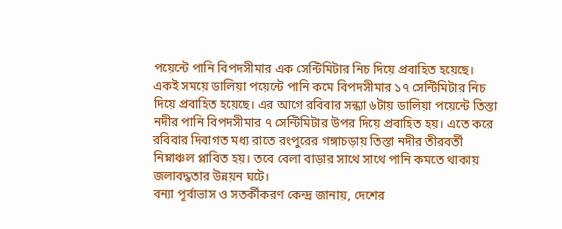পয়েন্টে পানি বিপদসীমার এক সেন্টিমিটার নিচ দিয়ে প্রবাহিত হয়েছে। একই সময়ে ডালিয়া পয়েন্টে পানি কমে বিপদসীমার ১৭ সেন্টিমিটার নিচ দিয়ে প্রবাহিত হয়েছে। এর আগে রবিবার সন্ধ্যা ৬টায় ডালিয়া পয়েন্টে তিস্তা নদীর পানি বিপদসীমার ৭ সেন্টিমিটার উপর দিয়ে প্রবাহিত হয়। এতে করে রবিবার দিবাগত মধ্য রাতে রংপুরের গঙ্গাচড়ায় তিস্তা নদীর তীরবর্তী নিম্নাঞ্চল প্লাবিত হয়। তবে বেলা বাড়ার সাথে সাথে পানি কমতে থাকায় জলাবদ্ধতার উন্নয়ন ঘটে।
বন্যা পূর্বাভাস ও সতর্কীকরণ কেন্দ্র জানায়, দেশের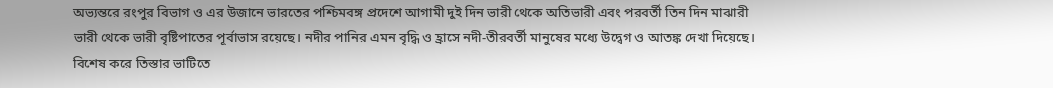অভ্যন্তরে রংপুর বিভাগ ও এর উজানে ভারতের পশ্চিমবঙ্গ প্রদেশে আগামী দুই দিন ভারী থেকে অতিভারী এবং পরবর্তী তিন দিন মাঝারী ভারী থেকে ভারী বৃষ্টিপাতের পূর্বাভাস রয়েছে। নদীর পানির এমন বৃদ্ধি ও হ্রাসে নদী-তীরবর্তী মানুষের মধ্যে উদ্বেগ ও আতঙ্ক দেখা দিয়েছে। বিশেষ করে তিস্তার ভাটিতে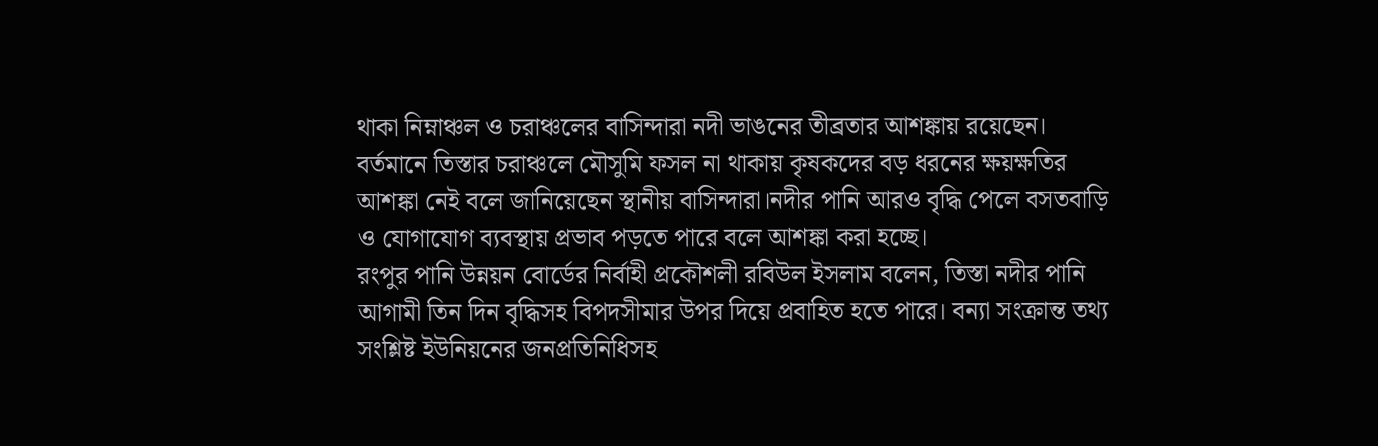থাকা নিম্নাঞ্চল ও চরাঞ্চলের বাসিন্দারা নদী ভাঙনের তীব্রতার আশঙ্কায় রয়েছেন। বর্তমানে তিস্তার চরাঞ্চলে মৌসুমি ফসল না থাকায় কৃষকদের বড় ধরনের ক্ষয়ক্ষতির আশঙ্কা নেই বলে জানিয়েছেন স্থানীয় বাসিন্দারা।নদীর পানি আরও বৃদ্ধি পেলে বসতবাড়ি ও যোগাযোগ ব্যবস্থায় প্রভাব পড়তে পারে বলে আশঙ্কা করা হচ্ছে।
রংপুর পানি উন্নয়ন বোর্ডের নির্বাহী প্রকৌশলী রবিউল ইসলাম বলেন, তিস্তা নদীর পানি আগামী তিন দিন বৃদ্ধিসহ বিপদসীমার উপর দিয়ে প্রবাহিত হতে পারে। বন্যা সংক্রান্ত তথ্য সংশ্লিষ্ট ইউনিয়নের জনপ্রতিনিধিসহ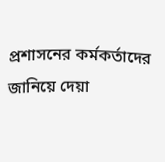প্রশাসনের কর্মকর্তাদের জানিয়ে দেয়া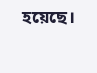হয়েছে।